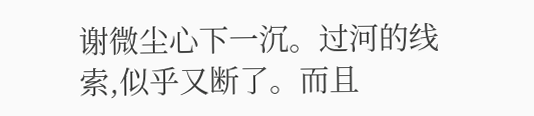谢微尘心下一沉。过河的线索,似乎又断了。而且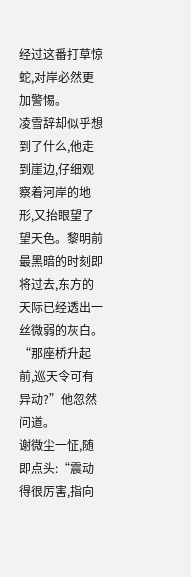经过这番打草惊蛇,对岸必然更加警惕。
凌雪辞却似乎想到了什么,他走到崖边,仔细观察着河岸的地形,又抬眼望了望天色。黎明前最黑暗的时刻即将过去,东方的天际已经透出一丝微弱的灰白。
“那座桥升起前,巡天令可有异动?”他忽然问道。
谢微尘一怔,随即点头:“震动得很厉害,指向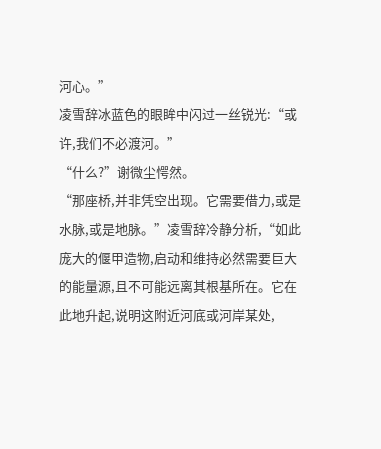河心。”
凌雪辞冰蓝色的眼眸中闪过一丝锐光:“或许,我们不必渡河。”
“什么?”谢微尘愕然。
“那座桥,并非凭空出现。它需要借力,或是水脉,或是地脉。”凌雪辞冷静分析,“如此庞大的偃甲造物,启动和维持必然需要巨大的能量源,且不可能远离其根基所在。它在此地升起,说明这附近河底或河岸某处,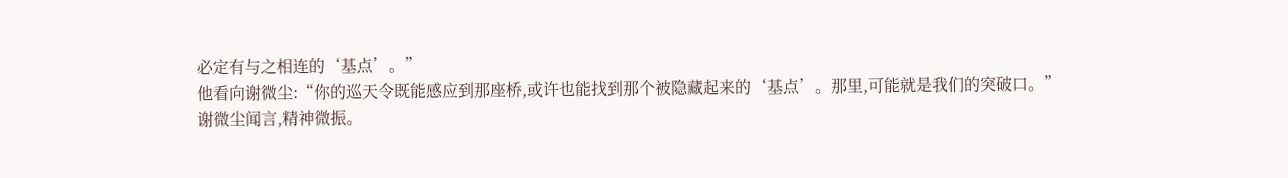必定有与之相连的‘基点’。”
他看向谢微尘:“你的巡天令既能感应到那座桥,或许也能找到那个被隐藏起来的‘基点’。那里,可能就是我们的突破口。”
谢微尘闻言,精神微振。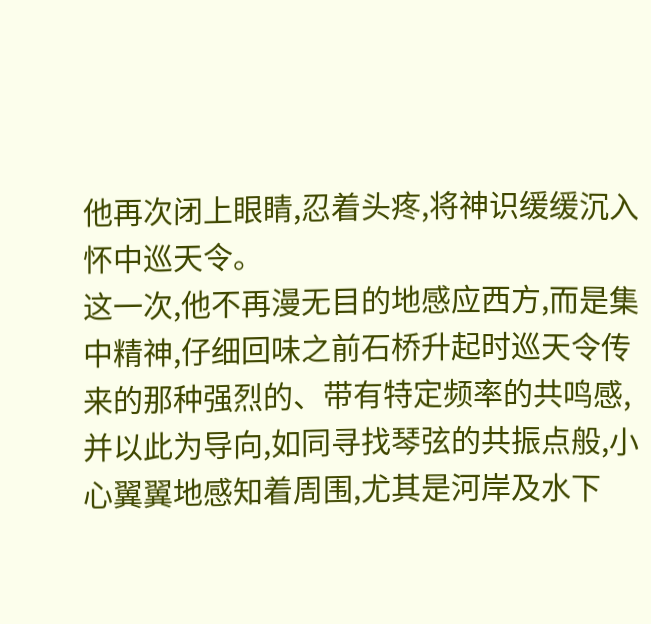他再次闭上眼睛,忍着头疼,将神识缓缓沉入怀中巡天令。
这一次,他不再漫无目的地感应西方,而是集中精神,仔细回味之前石桥升起时巡天令传来的那种强烈的、带有特定频率的共鸣感,并以此为导向,如同寻找琴弦的共振点般,小心翼翼地感知着周围,尤其是河岸及水下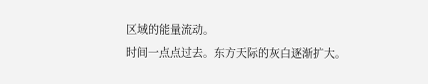区域的能量流动。
时间一点点过去。东方天际的灰白逐渐扩大。